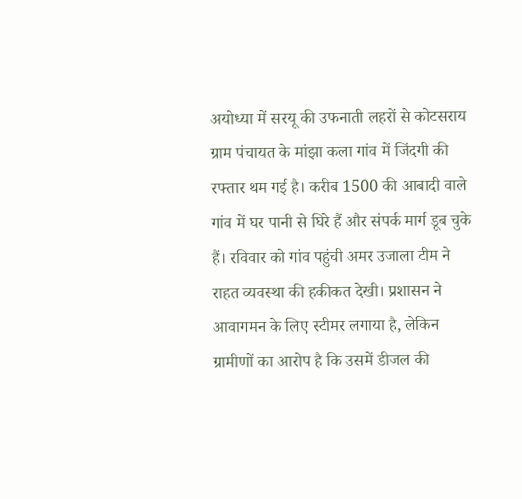अयोध्या में सरयू की उफनाती लहरों से कोटसराय ग्राम पंचायत के मांझा कला गांव में जिंदगी की रफ्तार थम गई है। करीब 1500 की आबादी वाले गांव में घर पानी से घिरे हैं और संपर्क मार्ग डूब चुके हैं। रविवार को गांव पहुंची अमर उजाला टीम ने राहत व्यवस्था की हकीकत देखी। प्रशासन ने आवागमन के लिए स्टीमर लगाया है, लेकिन ग्रामीणों का आरोप है कि उसमें डीजल की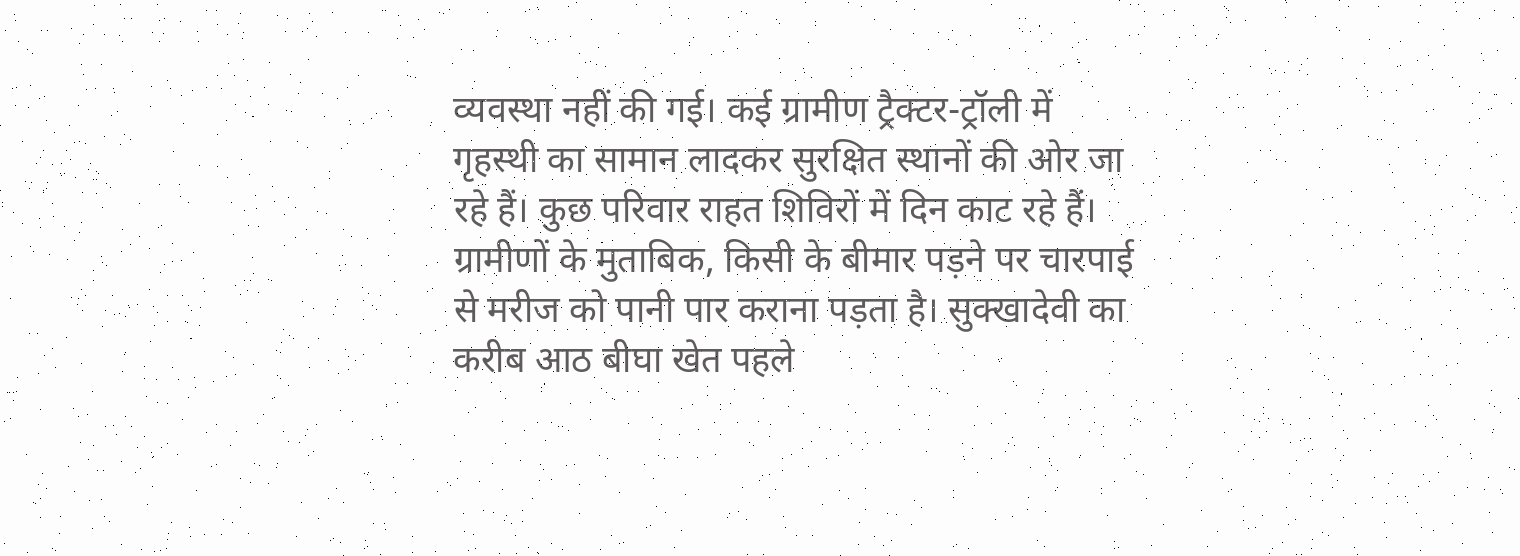व्यवस्था नहीं की गई। कई ग्रामीण ट्रैक्टर-ट्रॉली में गृहस्थी का सामान लादकर सुरक्षित स्थानों की ओर जा रहे हैं। कुछ परिवार राहत शिविरों में दिन काट रहे हैं। ग्रामीणों के मुताबिक, किसी के बीमार पड़ने पर चारपाई से मरीज को पानी पार कराना पड़ता है। सुक्खादेवी का करीब आठ बीघा खेत पहले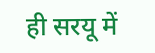ही सरयू में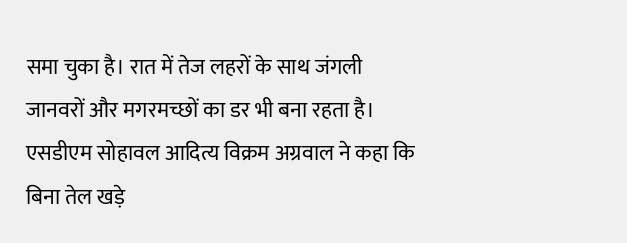समा चुका है। रात में तेज लहरों के साथ जंगली जानवरों और मगरमच्छों का डर भी बना रहता है। एसडीएम सोहावल आदित्य विक्रम अग्रवाल ने कहा कि बिना तेल खड़े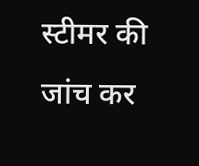स्टीमर की जांच कर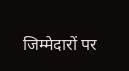जिम्मेदारों पर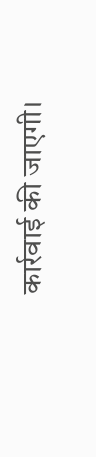कार्रवाई की जाएगी।